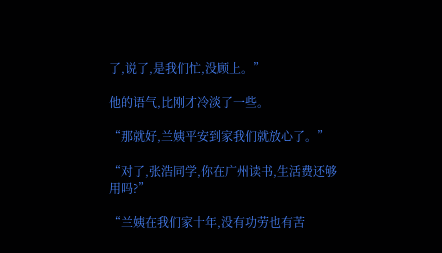了,说了,是我们忙,没顾上。”

他的语气,比刚才冷淡了一些。

“那就好,兰姨平安到家我们就放心了。”

“对了,张浩同学,你在广州读书,生活费还够用吗?”

“兰姨在我们家十年,没有功劳也有苦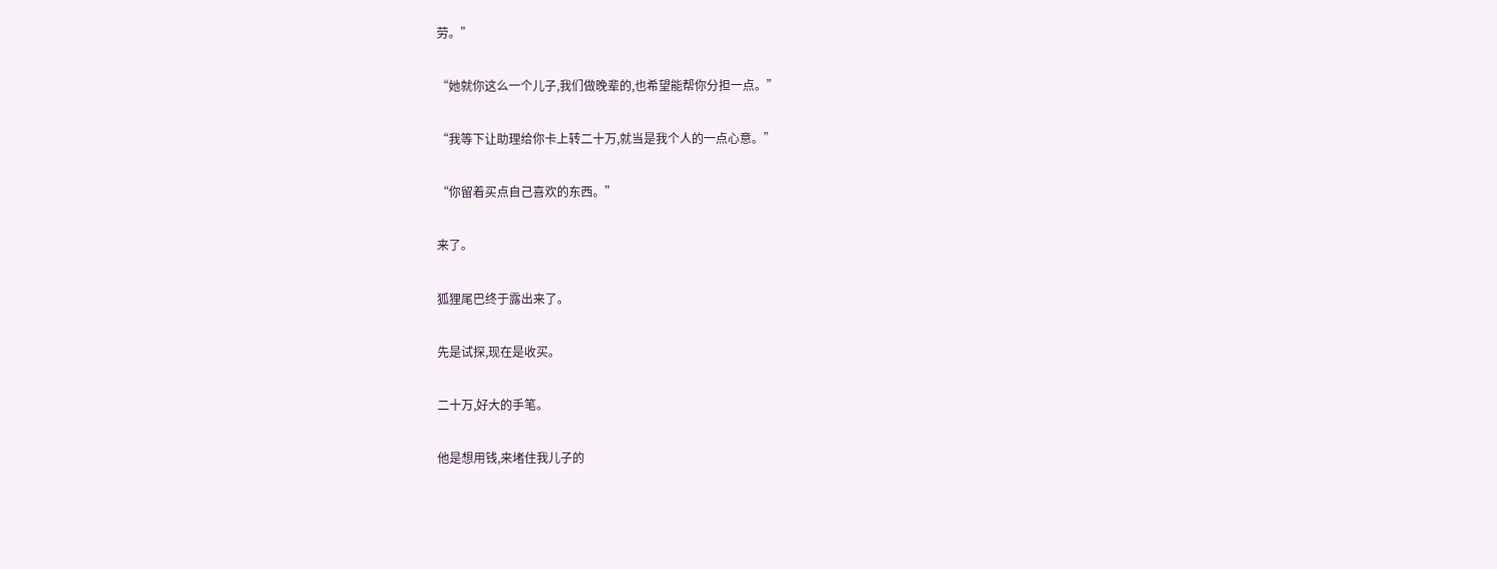劳。”

“她就你这么一个儿子,我们做晚辈的,也希望能帮你分担一点。”

“我等下让助理给你卡上转二十万,就当是我个人的一点心意。”

“你留着买点自己喜欢的东西。”

来了。

狐狸尾巴终于露出来了。

先是试探,现在是收买。

二十万,好大的手笔。

他是想用钱,来堵住我儿子的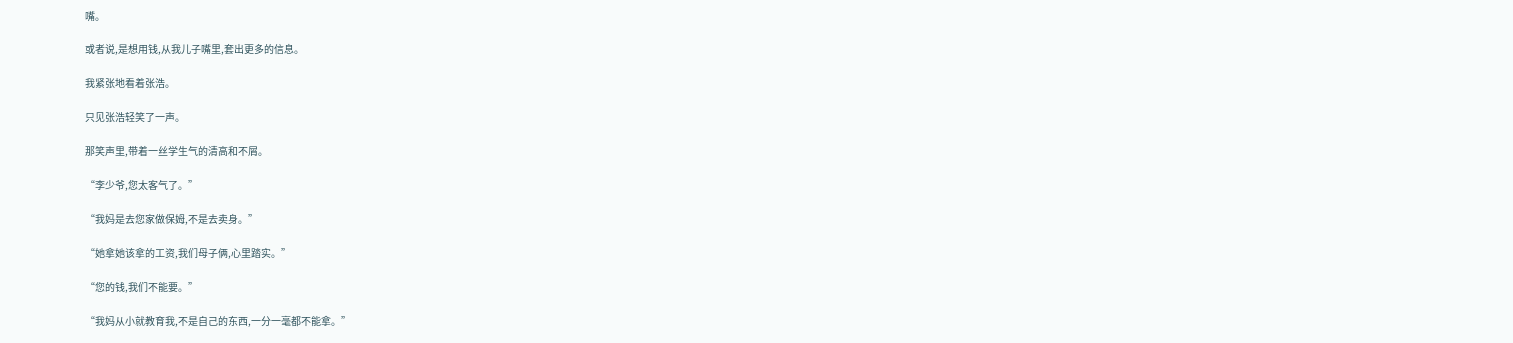嘴。

或者说,是想用钱,从我儿子嘴里,套出更多的信息。

我紧张地看着张浩。

只见张浩轻笑了一声。

那笑声里,带着一丝学生气的清高和不屑。

“李少爷,您太客气了。”

“我妈是去您家做保姆,不是去卖身。”

“她拿她该拿的工资,我们母子俩,心里踏实。”

“您的钱,我们不能要。”

“我妈从小就教育我,不是自己的东西,一分一毫都不能拿。”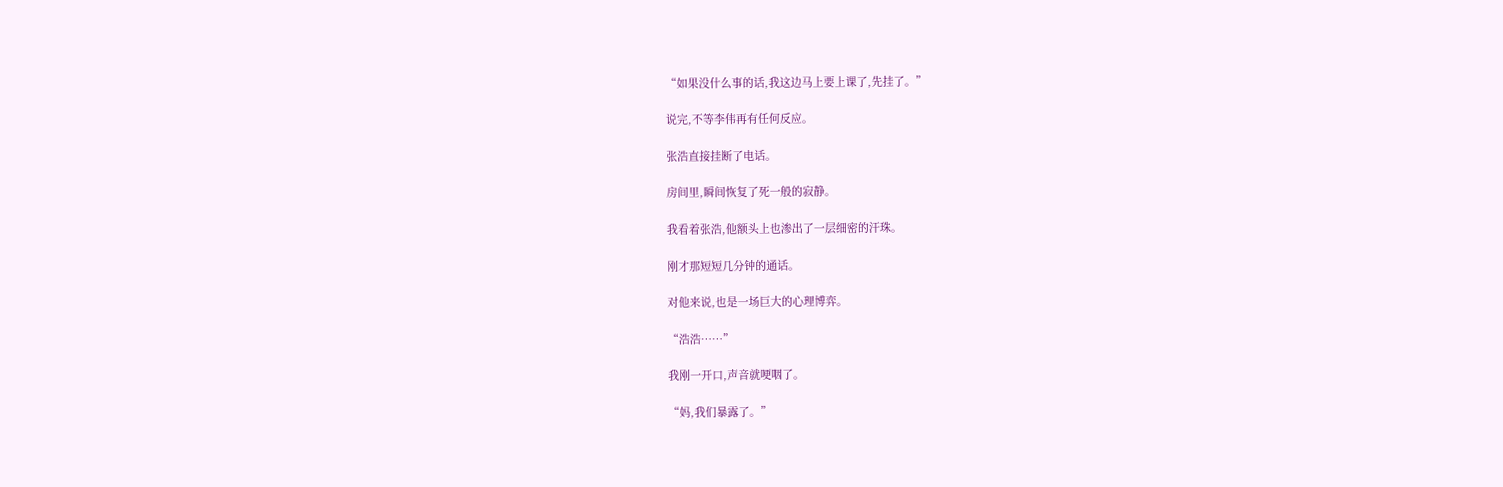“如果没什么事的话,我这边马上要上课了,先挂了。”

说完,不等李伟再有任何反应。

张浩直接挂断了电话。

房间里,瞬间恢复了死一般的寂静。

我看着张浩,他额头上也渗出了一层细密的汗珠。

刚才那短短几分钟的通话。

对他来说,也是一场巨大的心理博弈。

“浩浩……”

我刚一开口,声音就哽咽了。

“妈,我们暴露了。”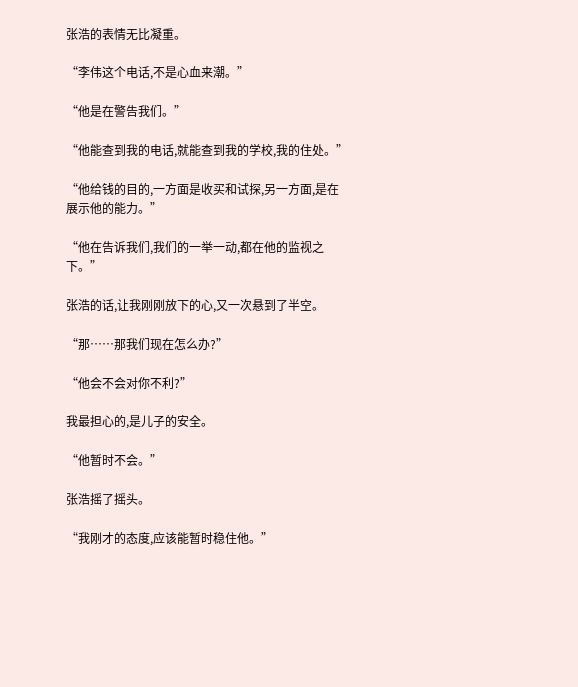张浩的表情无比凝重。

“李伟这个电话,不是心血来潮。”

“他是在警告我们。”

“他能查到我的电话,就能查到我的学校,我的住处。”

“他给钱的目的,一方面是收买和试探,另一方面,是在展示他的能力。”

“他在告诉我们,我们的一举一动,都在他的监视之下。”

张浩的话,让我刚刚放下的心,又一次悬到了半空。

“那……那我们现在怎么办?”

“他会不会对你不利?”

我最担心的,是儿子的安全。

“他暂时不会。”

张浩摇了摇头。

“我刚才的态度,应该能暂时稳住他。”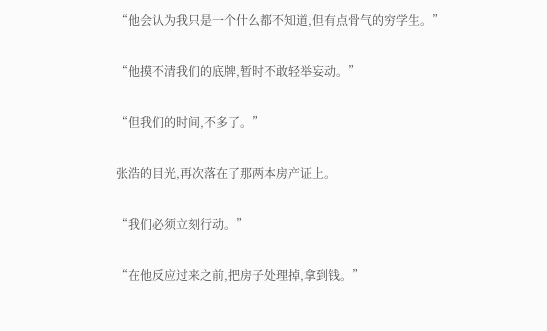“他会认为我只是一个什么都不知道,但有点骨气的穷学生。”

“他摸不清我们的底牌,暂时不敢轻举妄动。”

“但我们的时间,不多了。”

张浩的目光,再次落在了那两本房产证上。

“我们必须立刻行动。”

“在他反应过来之前,把房子处理掉,拿到钱。”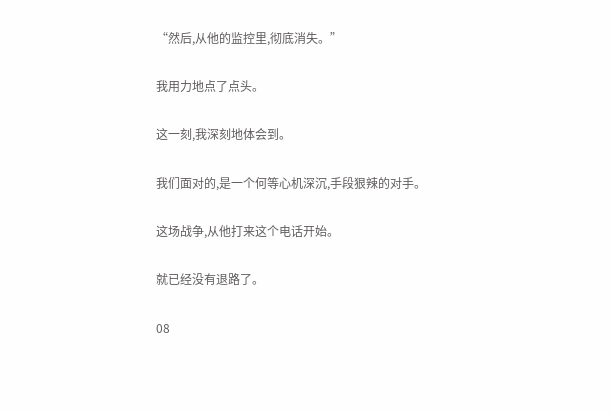“然后,从他的监控里,彻底消失。”

我用力地点了点头。

这一刻,我深刻地体会到。

我们面对的,是一个何等心机深沉,手段狠辣的对手。

这场战争,从他打来这个电话开始。

就已经没有退路了。

08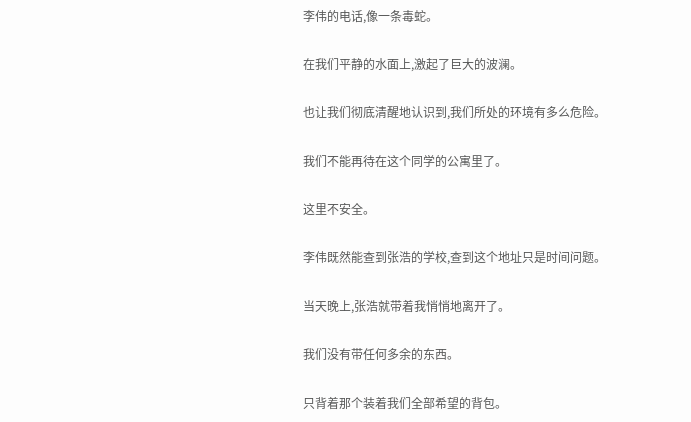李伟的电话,像一条毒蛇。

在我们平静的水面上,激起了巨大的波澜。

也让我们彻底清醒地认识到,我们所处的环境有多么危险。

我们不能再待在这个同学的公寓里了。

这里不安全。

李伟既然能查到张浩的学校,查到这个地址只是时间问题。

当天晚上,张浩就带着我悄悄地离开了。

我们没有带任何多余的东西。

只背着那个装着我们全部希望的背包。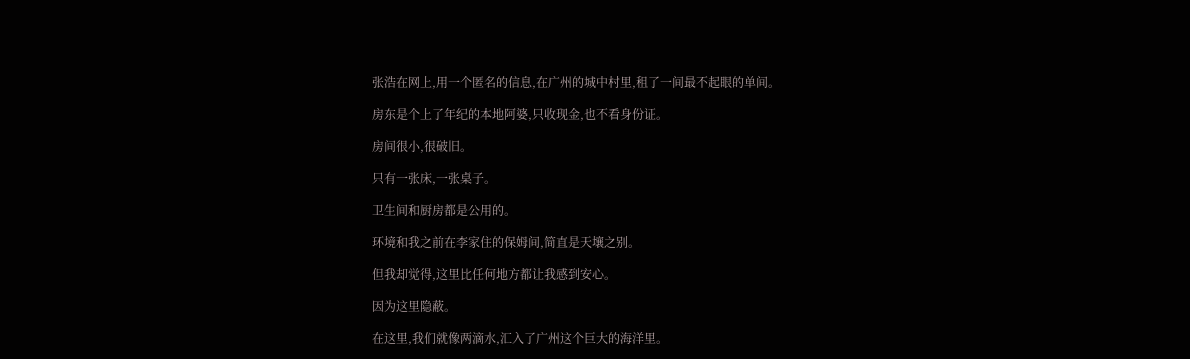张浩在网上,用一个匿名的信息,在广州的城中村里,租了一间最不起眼的单间。

房东是个上了年纪的本地阿婆,只收现金,也不看身份证。

房间很小,很破旧。

只有一张床,一张桌子。

卫生间和厨房都是公用的。

环境和我之前在李家住的保姆间,简直是天壤之别。

但我却觉得,这里比任何地方都让我感到安心。

因为这里隐蔽。

在这里,我们就像两滴水,汇入了广州这个巨大的海洋里。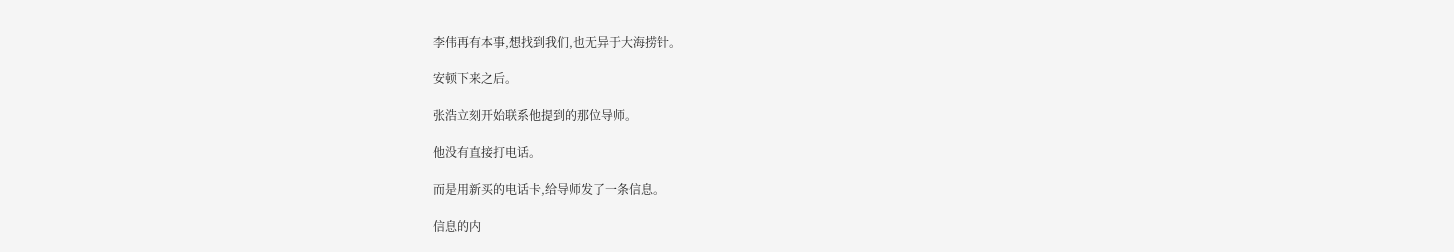李伟再有本事,想找到我们,也无异于大海捞针。

安顿下来之后。

张浩立刻开始联系他提到的那位导师。

他没有直接打电话。

而是用新买的电话卡,给导师发了一条信息。

信息的内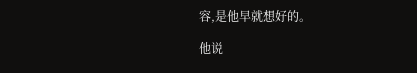容,是他早就想好的。

他说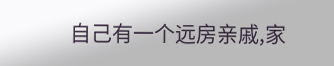自己有一个远房亲戚,家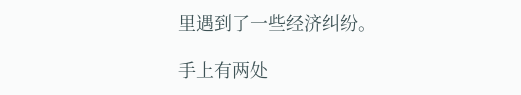里遇到了一些经济纠纷。

手上有两处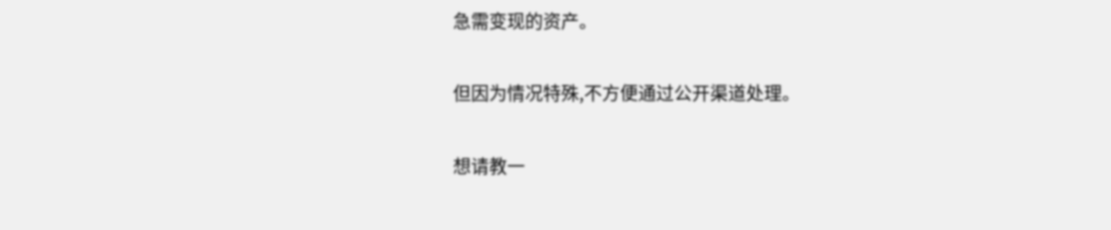急需变现的资产。

但因为情况特殊,不方便通过公开渠道处理。

想请教一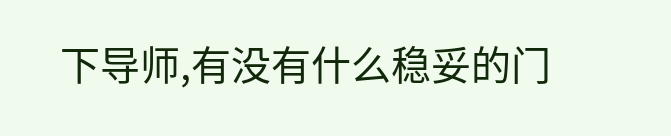下导师,有没有什么稳妥的门